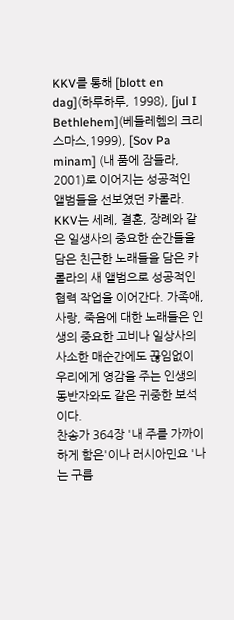KKV를 통해 [blott en dag](하루하루, 1998), [jul I Bethlehem](베들레헴의 크리스마스,1999), [Sov Pa minam] (내 품에 잠들라, 2001)로 이어지는 성공적인 앨범들을 선보였던 카롤라.
KKV는 세례, 결혼, 장례와 같은 일생사의 중요한 순간들을 담은 친근한 노래들을 담은 카롤라의 새 앨범으로 성공적인 협력 작업을 이어간다. 가족애, 사랑, 죽음에 대한 노래들은 인생의 중요한 고비나 일상사의 사소한 매순간에도 끊임없이 우리에게 영감을 주는 인생의 동반자와도 같은 귀중한 보석이다.
찬송가 364장 '내 주를 가까이하게 함은'이나 러시아민요 '나는 구름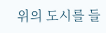위의 도시를 들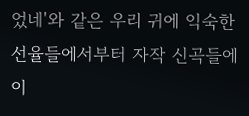었네'와 같은 우리 귀에 익숙한 선율들에서부터 자작 신곡들에 이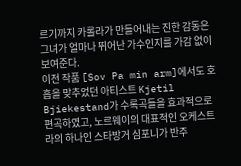르기까지 카롤라가 만들어내는 진한 감동은 그녀가 얼마나 뛰어난 가수인지를 가감 없이 보여준다.
이전 작품 [Sov Pa min arm]에서도 호흡을 맞추었던 아티스트 Kjetil Bjiekestand가 수록곡들을 효과적으로 편곡하였고, 노르웨이의 대표적인 오케스트라의 하나인 스타방거 심포니가 반주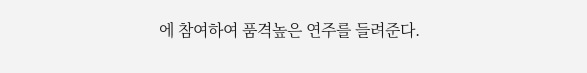에 참여하여 품격높은 연주를 들려준다.